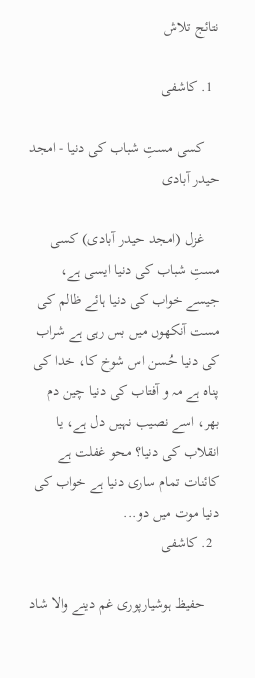نتائج تلاش

  1. کاشفی

    کسی مستِ شباب کی دنیا - امجد حیدر آبادی

    غزل (امجد حیدر آبادی) کسی مستِ شباب کی دنیا ایسی ہے، جیسے خواب کی دنیا ہائے ظالم کی مست آنکھوں میں بس رہی ہے شراب کی دنیا حُسن اس شوخ کا، خدا کی پناہ ہے مہ و آفتاب کی دنیا چین دم بھر، اسے نصیب نہیں دل ہے، یا انقلاب کی دنیا؟ محو غفلت ہے کائنات تمام ساری دنیا ہے خواب کی دنیا موت میں دو...
  2. کاشفی

    حفیظ ہوشیارپوری غم دینے والا شاد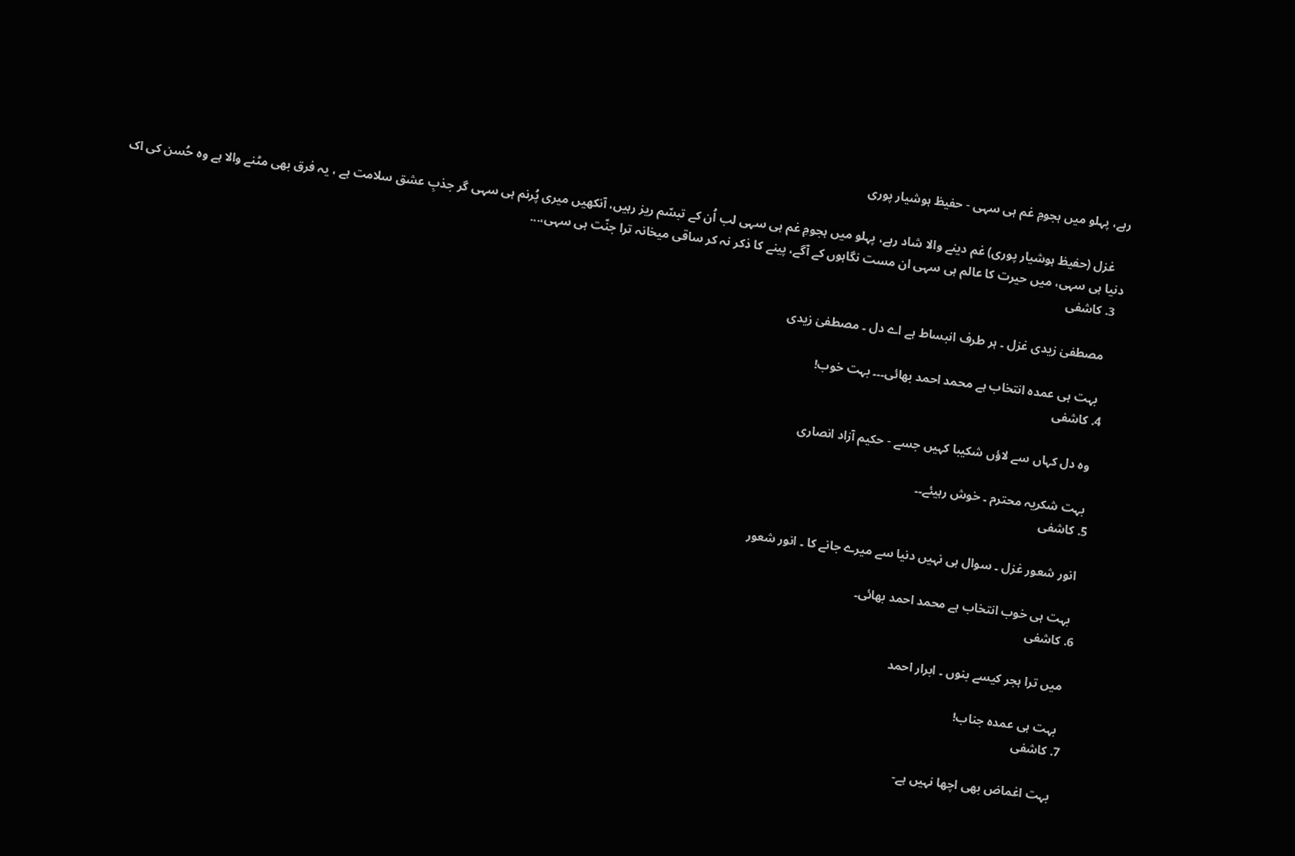رہے، پہلو میں ہجومِ غم ہی سہی - حفیظ ہوشیار پوری

    غزل (حفیظ ہوشیار پوری) غم دینے والا شاد رہے، پہلو میں ہجومِ غم ہی سہی لب اُن کے تبسّم ریز رہیں، آنکھیں میری پُرنم ہی سہی گر جذبِ عشق سلامت ہے ، یہ فرق بھی مٹنے والا ہے وہ حُسن کی اک دنیا ہی سہی، میں حیرت کا عالم ہی سہی ان مست نگاہوں کے آگے، پینے کا ذکر نہ کر ساقی میخانہ ترا جنّت ہی سہی،...
  3. کاشفی

    مصطفیٰ زیدی غزل ۔ ہر طرف انبساط ہے اے دل ۔ مصطفیٰ زیدی

    بہت ہی عمدہ انتخاب ہے محمد احمد بھائی۔۔۔ بہت خوب!
  4. کاشفی

    وہ دل کہاں سے لاؤں شکیبا کہیں جسے - حکیم آزاد انصاری

    بہت شکریہ محترم ۔ خوش رہیئے۔۔
  5. کاشفی

    انور شعور غزل ۔ سوال ہی نہیں دنیا سے میرے جانے کا ۔ انور شعور

    بہت ہی خوب انتخاب ہے محمد احمد بھائی۔
  6. کاشفی

    میں ترا ہجر کیسے بنوں ۔ ابرار احمد

    بہت ہی عمدہ جناب!
  7. کاشفی

    بہت اغماض بھی اچھا نہیں ہے-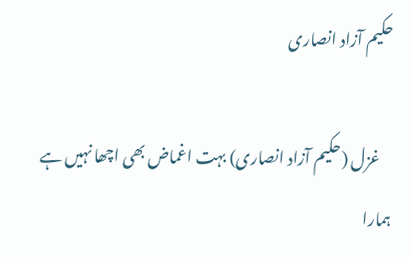حکیم آزاد انصاری

    غزل (حکیم آزاد انصاری) بہت اغماض بھی اچھا نہیں ہے ہمارا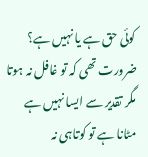کوئی حق ہے یا نہیں ہے؟ ضرورت تھی کہ تو غافل نہ ہوتا مگر تقدیر سے ایسا نہیں ہے مٹانا ہے تو کوتاہی نہ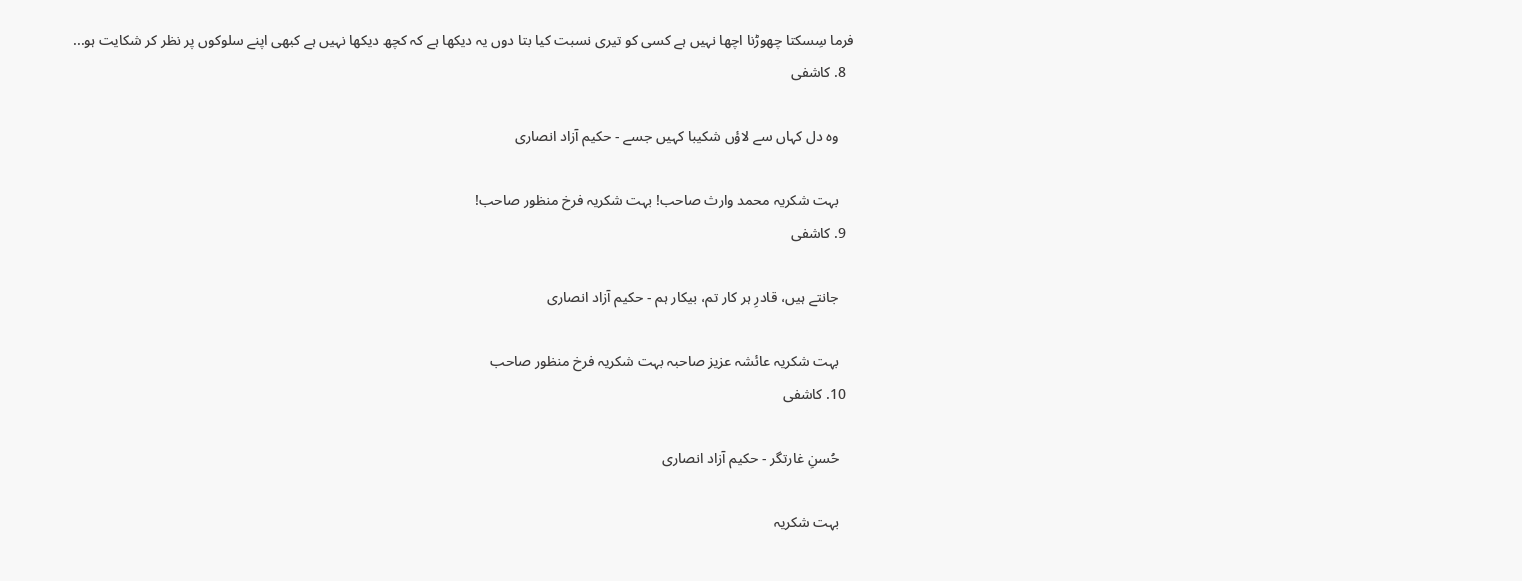فرما سِسکتا چھوڑنا اچھا نہیں ہے کسی کو تیری نسبت کیا بتا دوں یہ دیکھا ہے کہ کچھ دیکھا نہیں ہے کبھی اپنے سلوکوں پر نظر کر شکایت ہو...
  8. کاشفی

    وہ دل کہاں سے لاؤں شکیبا کہیں جسے - حکیم آزاد انصاری

    بہت شکریہ محمد وارث صاحب! بہت شکریہ فرخ منظور صاحب!
  9. کاشفی

    جانتے ہیں، قادرِ ہر کار تم، بیکار ہم - حکیم آزاد انصاری

    بہت شکریہ عائشہ عزیز صاحبہ بہت شکریہ فرخ منظور صاحب
  10. کاشفی

    حُسنِ غارتگر - حکیم آزاد انصاری

    بہت شکریہ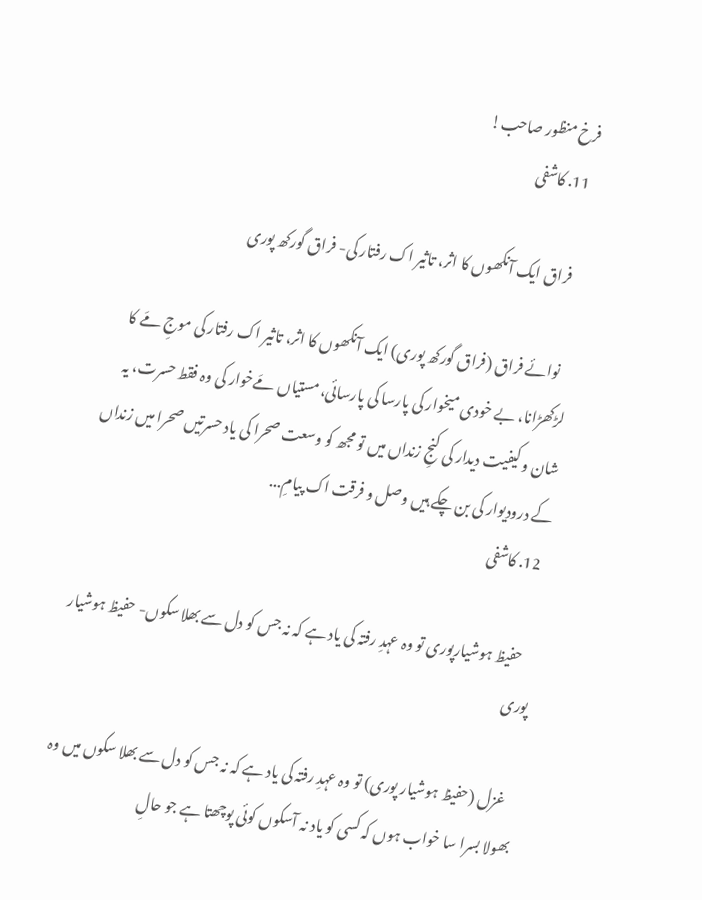فرخ منظور صاحب!
  11. کاشفی

    فراق ایک آنکھوں کا اثر، تاثیر اک رفتار کی- فراق گورکھ پوری

    نوائے فراق (فراق گورکھ پوری) ایک آنکھوں کا اثر، تاثیر اک رفتار کی موجِ مَے کا لڑکھڑانا، بے خودی میخوار کی پارسا کی پارسائی، مستیاں مَےخوار کی وہ فقط حسرت، یہ شان و کیفیت دیدار کی کنجِ زنداں میں تو مجھ کو وسعت صحرا کی یاد حسرتیں صحرا میں زنداں کے درودیوار کی بن چکے ہیں وصل و فرقت اک پیامِ...
  12. کاشفی

    حفیظ ہوشیارپوری تو وہ عہدِ رفتہ کی یاد ہے کہ نہ جس کو دل سے بھلا سکوں- حفیظ ہوشیار پوری

    غزل (حفیظ ہوشیار پوری) تو وہ عہدِ رفتہ کی یاد ہے کہ نہ جس کو دل سے بھلا سکوں میں وہ بھولا بسرا سا خواب ہوں کہ کسی کو یاد نہ آسکوں کوئی پوچھتا ہے جو حالِ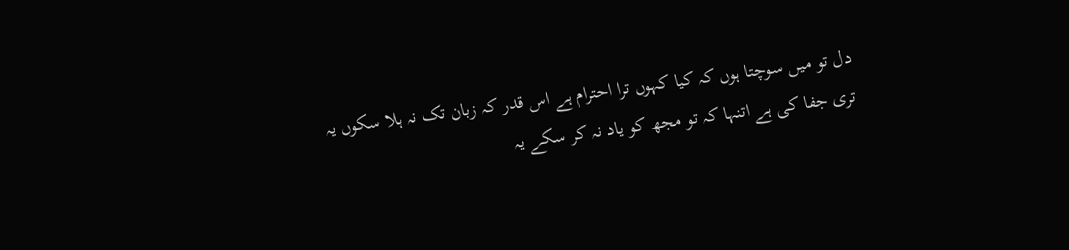دل تو میں سوچتا ہوں کہ کیا کہوں ترا احترام ہے اس قدر کہ زبان تک نہ ہلا سکوں یہ تری جفا کی ہے اتنہا کہ تو مجھ کو یاد نہ کر سکے یہ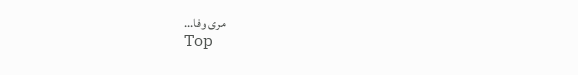مری وفا...
Top